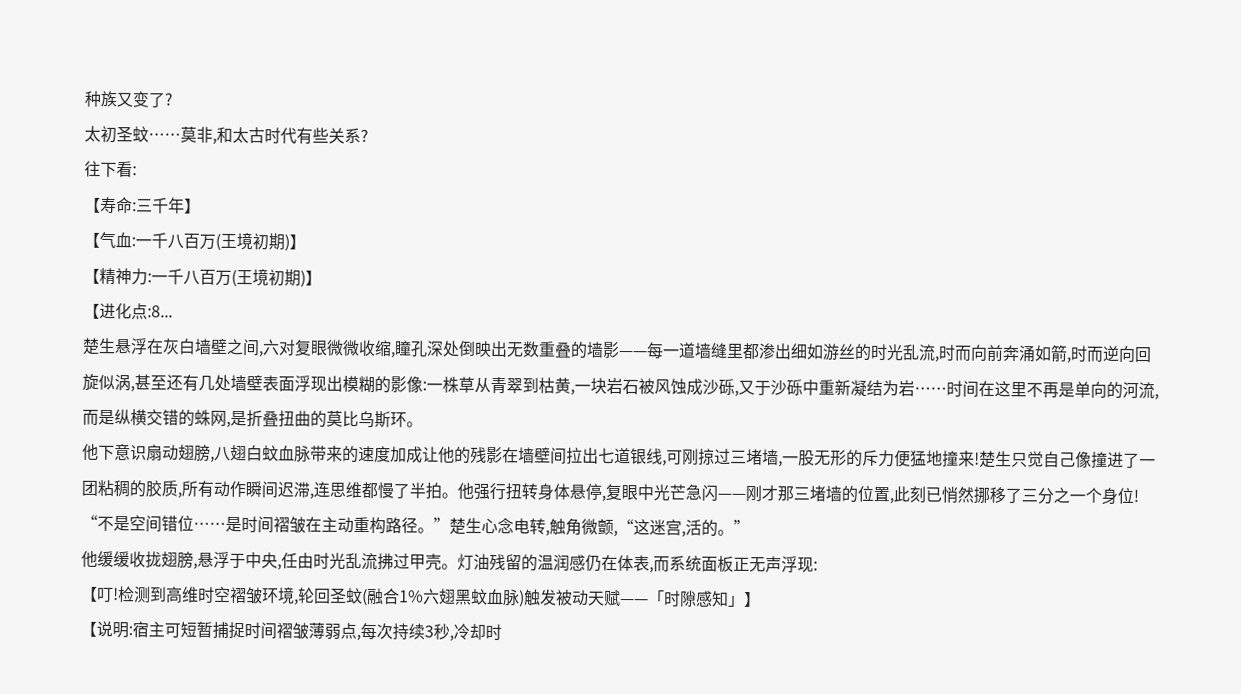种族又变了?
太初圣蚊……莫非,和太古时代有些关系?
往下看:
【寿命:三千年】
【气血:一千八百万(王境初期)】
【精神力:一千八百万(王境初期)】
【进化点:8...
楚生悬浮在灰白墙壁之间,六对复眼微微收缩,瞳孔深处倒映出无数重叠的墙影——每一道墙缝里都渗出细如游丝的时光乱流,时而向前奔涌如箭,时而逆向回旋似涡,甚至还有几处墙壁表面浮现出模糊的影像:一株草从青翠到枯黄,一块岩石被风蚀成沙砾,又于沙砾中重新凝结为岩……时间在这里不再是单向的河流,而是纵横交错的蛛网,是折叠扭曲的莫比乌斯环。
他下意识扇动翅膀,八翅白蚊血脉带来的速度加成让他的残影在墙壁间拉出七道银线,可刚掠过三堵墙,一股无形的斥力便猛地撞来!楚生只觉自己像撞进了一团粘稠的胶质,所有动作瞬间迟滞,连思维都慢了半拍。他强行扭转身体悬停,复眼中光芒急闪——刚才那三堵墙的位置,此刻已悄然挪移了三分之一个身位!
“不是空间错位……是时间褶皱在主动重构路径。”楚生心念电转,触角微颤,“这迷宫,活的。”
他缓缓收拢翅膀,悬浮于中央,任由时光乱流拂过甲壳。灯油残留的温润感仍在体表,而系统面板正无声浮现:
【叮!检测到高维时空褶皱环境,轮回圣蚊(融合1%六翅黑蚊血脉)触发被动天赋——「时隙感知」】
【说明:宿主可短暂捕捉时间褶皱薄弱点,每次持续3秒,冷却时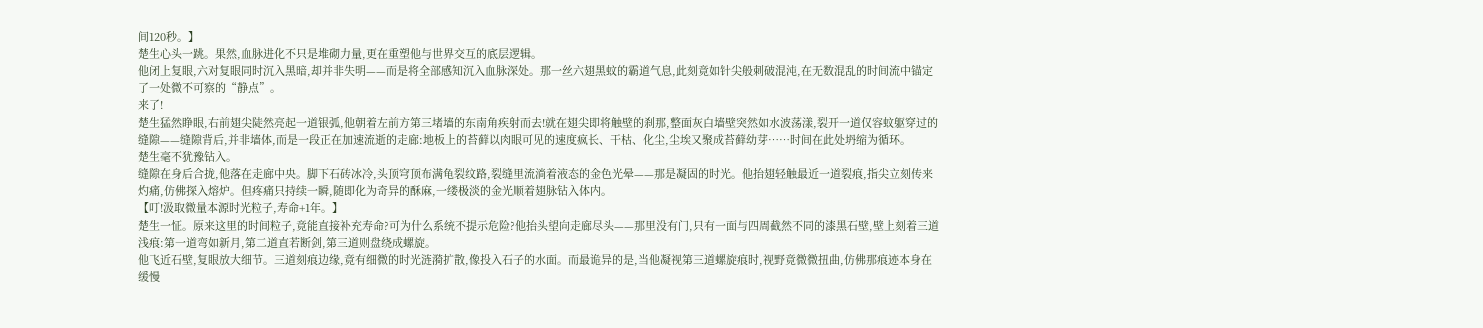间120秒。】
楚生心头一跳。果然,血脉进化不只是堆砌力量,更在重塑他与世界交互的底层逻辑。
他闭上复眼,六对复眼同时沉入黑暗,却并非失明——而是将全部感知沉入血脉深处。那一丝六翅黑蚊的霸道气息,此刻竟如针尖般刺破混沌,在无数混乱的时间流中锚定了一处微不可察的“静点”。
来了!
楚生猛然睁眼,右前翅尖陡然亮起一道银弧,他朝着左前方第三堵墙的东南角疾射而去!就在翅尖即将触壁的刹那,整面灰白墙壁突然如水波荡漾,裂开一道仅容蚊躯穿过的缝隙——缝隙背后,并非墙体,而是一段正在加速流逝的走廊:地板上的苔藓以肉眼可见的速度疯长、干枯、化尘,尘埃又聚成苔藓幼芽……时间在此处坍缩为循环。
楚生毫不犹豫钻入。
缝隙在身后合拢,他落在走廊中央。脚下石砖冰冷,头顶穹顶布满龟裂纹路,裂缝里流淌着液态的金色光晕——那是凝固的时光。他抬翅轻触最近一道裂痕,指尖立刻传来灼痛,仿佛探入熔炉。但疼痛只持续一瞬,随即化为奇异的酥麻,一缕极淡的金光顺着翅脉钻入体内。
【叮!汲取微量本源时光粒子,寿命+1年。】
楚生一怔。原来这里的时间粒子,竟能直接补充寿命?可为什么系统不提示危险?他抬头望向走廊尽头——那里没有门,只有一面与四周截然不同的漆黑石壁,壁上刻着三道浅痕:第一道弯如新月,第二道直若断剑,第三道则盘绕成螺旋。
他飞近石壁,复眼放大细节。三道刻痕边缘,竟有细微的时光涟漪扩散,像投入石子的水面。而最诡异的是,当他凝视第三道螺旋痕时,视野竟微微扭曲,仿佛那痕迹本身在缓慢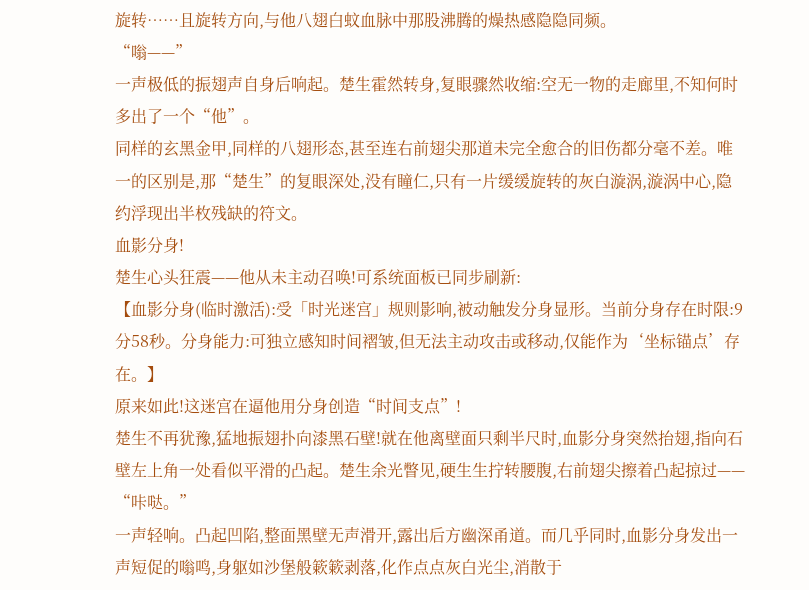旋转……且旋转方向,与他八翅白蚊血脉中那股沸腾的燥热感隐隐同频。
“嗡——”
一声极低的振翅声自身后响起。楚生霍然转身,复眼骤然收缩:空无一物的走廊里,不知何时多出了一个“他”。
同样的玄黑金甲,同样的八翅形态,甚至连右前翅尖那道未完全愈合的旧伤都分毫不差。唯一的区别是,那“楚生”的复眼深处,没有瞳仁,只有一片缓缓旋转的灰白漩涡,漩涡中心,隐约浮现出半枚残缺的符文。
血影分身!
楚生心头狂震——他从未主动召唤!可系统面板已同步刷新:
【血影分身(临时激活):受「时光迷宫」规则影响,被动触发分身显形。当前分身存在时限:9分58秒。分身能力:可独立感知时间褶皱,但无法主动攻击或移动,仅能作为‘坐标锚点’存在。】
原来如此!这迷宫在逼他用分身创造“时间支点”!
楚生不再犹豫,猛地振翅扑向漆黑石壁!就在他离壁面只剩半尺时,血影分身突然抬翅,指向石壁左上角一处看似平滑的凸起。楚生余光瞥见,硬生生拧转腰腹,右前翅尖擦着凸起掠过——
“咔哒。”
一声轻响。凸起凹陷,整面黑壁无声滑开,露出后方幽深甬道。而几乎同时,血影分身发出一声短促的嗡鸣,身躯如沙堡般簌簌剥落,化作点点灰白光尘,消散于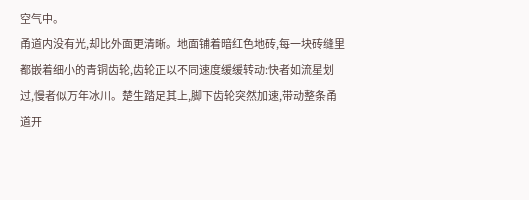空气中。
甬道内没有光,却比外面更清晰。地面铺着暗红色地砖,每一块砖缝里都嵌着细小的青铜齿轮,齿轮正以不同速度缓缓转动:快者如流星划过,慢者似万年冰川。楚生踏足其上,脚下齿轮突然加速,带动整条甬道开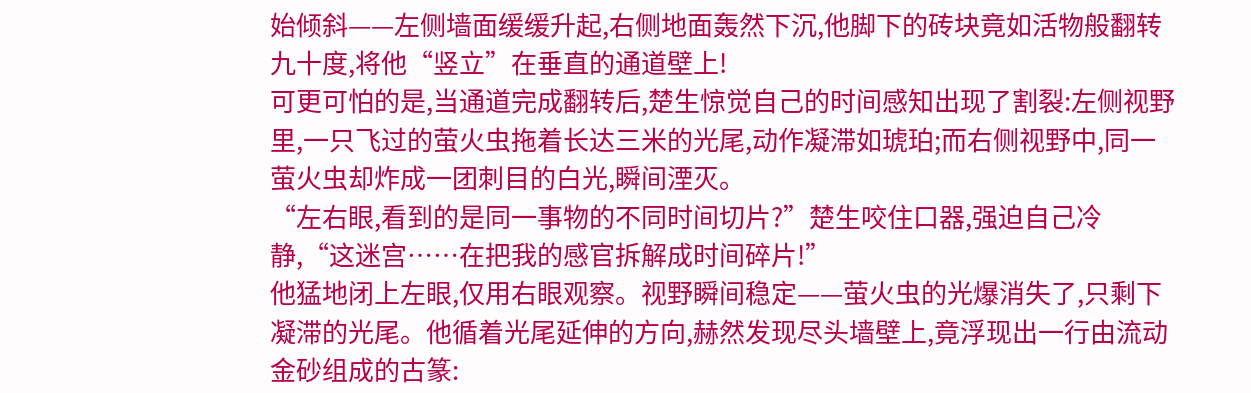始倾斜——左侧墙面缓缓升起,右侧地面轰然下沉,他脚下的砖块竟如活物般翻转九十度,将他“竖立”在垂直的通道壁上!
可更可怕的是,当通道完成翻转后,楚生惊觉自己的时间感知出现了割裂:左侧视野里,一只飞过的萤火虫拖着长达三米的光尾,动作凝滞如琥珀;而右侧视野中,同一萤火虫却炸成一团刺目的白光,瞬间湮灭。
“左右眼,看到的是同一事物的不同时间切片?”楚生咬住口器,强迫自己冷静,“这迷宫……在把我的感官拆解成时间碎片!”
他猛地闭上左眼,仅用右眼观察。视野瞬间稳定——萤火虫的光爆消失了,只剩下凝滞的光尾。他循着光尾延伸的方向,赫然发现尽头墙壁上,竟浮现出一行由流动金砂组成的古篆: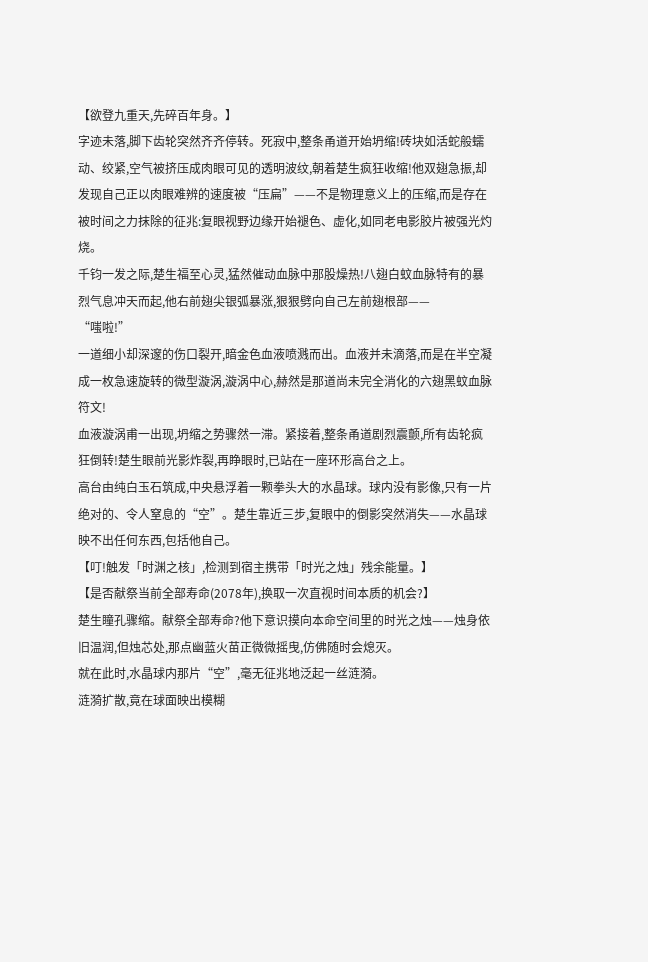【欲登九重天,先碎百年身。】
字迹未落,脚下齿轮突然齐齐停转。死寂中,整条甬道开始坍缩!砖块如活蛇般蠕动、绞紧,空气被挤压成肉眼可见的透明波纹,朝着楚生疯狂收缩!他双翅急振,却发现自己正以肉眼难辨的速度被“压扁”——不是物理意义上的压缩,而是存在被时间之力抹除的征兆:复眼视野边缘开始褪色、虚化,如同老电影胶片被强光灼烧。
千钧一发之际,楚生福至心灵,猛然催动血脉中那股燥热!八翅白蚊血脉特有的暴烈气息冲天而起,他右前翅尖银弧暴涨,狠狠劈向自己左前翅根部——
“嗤啦!”
一道细小却深邃的伤口裂开,暗金色血液喷溅而出。血液并未滴落,而是在半空凝成一枚急速旋转的微型漩涡,漩涡中心,赫然是那道尚未完全消化的六翅黑蚊血脉符文!
血液漩涡甫一出现,坍缩之势骤然一滞。紧接着,整条甬道剧烈震颤,所有齿轮疯狂倒转!楚生眼前光影炸裂,再睁眼时,已站在一座环形高台之上。
高台由纯白玉石筑成,中央悬浮着一颗拳头大的水晶球。球内没有影像,只有一片绝对的、令人窒息的“空”。楚生靠近三步,复眼中的倒影突然消失——水晶球映不出任何东西,包括他自己。
【叮!触发「时渊之核」,检测到宿主携带「时光之烛」残余能量。】
【是否献祭当前全部寿命(2078年),换取一次直视时间本质的机会?】
楚生瞳孔骤缩。献祭全部寿命?他下意识摸向本命空间里的时光之烛——烛身依旧温润,但烛芯处,那点幽蓝火苗正微微摇曳,仿佛随时会熄灭。
就在此时,水晶球内那片“空”,毫无征兆地泛起一丝涟漪。
涟漪扩散,竟在球面映出模糊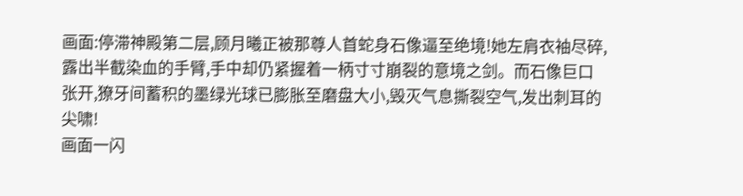画面:停滞神殿第二层,顾月曦正被那尊人首蛇身石像逼至绝境!她左肩衣袖尽碎,露出半截染血的手臂,手中却仍紧握着一柄寸寸崩裂的意境之剑。而石像巨口张开,獠牙间蓄积的墨绿光球已膨胀至磨盘大小,毁灭气息撕裂空气,发出刺耳的尖啸!
画面一闪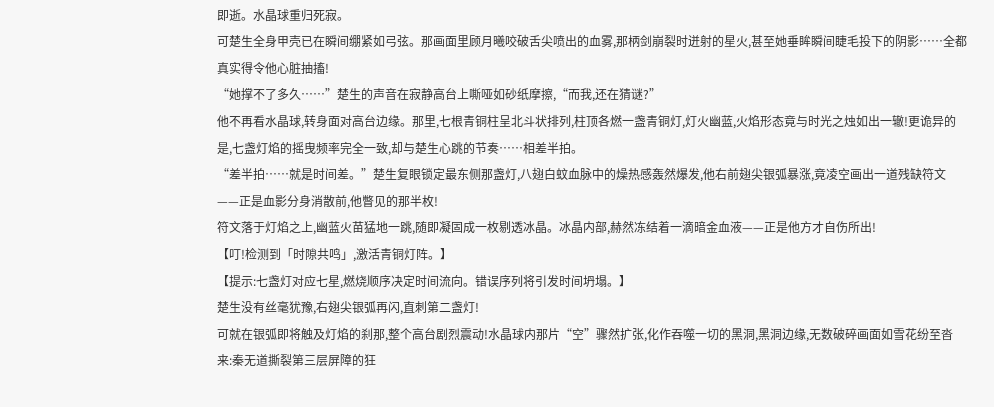即逝。水晶球重归死寂。
可楚生全身甲壳已在瞬间绷紧如弓弦。那画面里顾月曦咬破舌尖喷出的血雾,那柄剑崩裂时迸射的星火,甚至她垂眸瞬间睫毛投下的阴影……全都真实得令他心脏抽搐!
“她撑不了多久……”楚生的声音在寂静高台上嘶哑如砂纸摩擦,“而我,还在猜谜?”
他不再看水晶球,转身面对高台边缘。那里,七根青铜柱呈北斗状排列,柱顶各燃一盏青铜灯,灯火幽蓝,火焰形态竟与时光之烛如出一辙!更诡异的是,七盏灯焰的摇曳频率完全一致,却与楚生心跳的节奏……相差半拍。
“差半拍……就是时间差。”楚生复眼锁定最东侧那盏灯,八翅白蚊血脉中的燥热感轰然爆发,他右前翅尖银弧暴涨,竟凌空画出一道残缺符文——正是血影分身消散前,他瞥见的那半枚!
符文落于灯焰之上,幽蓝火苗猛地一跳,随即凝固成一枚剔透冰晶。冰晶内部,赫然冻结着一滴暗金血液——正是他方才自伤所出!
【叮!检测到「时隙共鸣」,激活青铜灯阵。】
【提示:七盏灯对应七星,燃烧顺序决定时间流向。错误序列将引发时间坍塌。】
楚生没有丝毫犹豫,右翅尖银弧再闪,直刺第二盏灯!
可就在银弧即将触及灯焰的刹那,整个高台剧烈震动!水晶球内那片“空”骤然扩张,化作吞噬一切的黑洞,黑洞边缘,无数破碎画面如雪花纷至沓来:秦无道撕裂第三层屏障的狂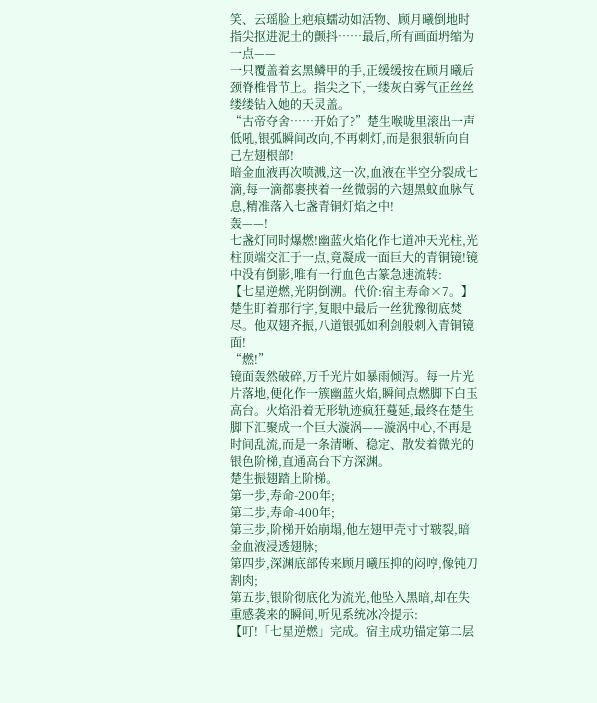笑、云瑶脸上疤痕蠕动如活物、顾月曦倒地时指尖抠进泥土的颤抖……最后,所有画面坍缩为一点——
一只覆盖着玄黑鳞甲的手,正缓缓按在顾月曦后颈脊椎骨节上。指尖之下,一缕灰白雾气正丝丝缕缕钻入她的天灵盖。
“古帝夺舍……开始了?”楚生喉咙里滚出一声低吼,银弧瞬间改向,不再刺灯,而是狠狠斩向自己左翅根部!
暗金血液再次喷溅,这一次,血液在半空分裂成七滴,每一滴都裹挟着一丝微弱的六翅黑蚊血脉气息,精准落入七盏青铜灯焰之中!
轰——!
七盏灯同时爆燃!幽蓝火焰化作七道冲天光柱,光柱顶端交汇于一点,竟凝成一面巨大的青铜镜!镜中没有倒影,唯有一行血色古篆急速流转:
【七星逆燃,光阴倒溯。代价:宿主寿命×7。】
楚生盯着那行字,复眼中最后一丝犹豫彻底焚尽。他双翅齐振,八道银弧如利剑般刺入青铜镜面!
“燃!”
镜面轰然破碎,万千光片如暴雨倾泻。每一片光片落地,便化作一簇幽蓝火焰,瞬间点燃脚下白玉高台。火焰沿着无形轨迹疯狂蔓延,最终在楚生脚下汇聚成一个巨大漩涡——漩涡中心,不再是时间乱流,而是一条清晰、稳定、散发着微光的银色阶梯,直通高台下方深渊。
楚生振翅踏上阶梯。
第一步,寿命-200年;
第二步,寿命-400年;
第三步,阶梯开始崩塌,他左翅甲壳寸寸皲裂,暗金血液浸透翅脉;
第四步,深渊底部传来顾月曦压抑的闷哼,像钝刀割肉;
第五步,银阶彻底化为流光,他坠入黑暗,却在失重感袭来的瞬间,听见系统冰冷提示:
【叮!「七星逆燃」完成。宿主成功锚定第二层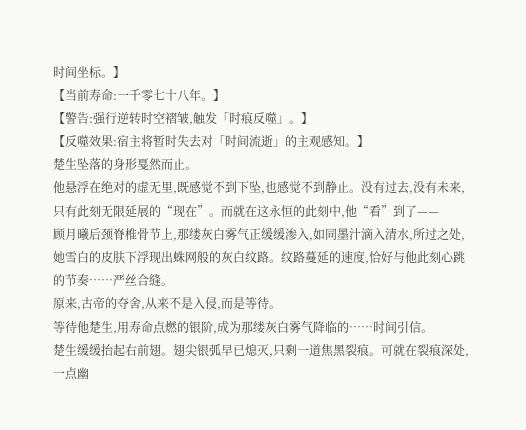时间坐标。】
【当前寿命:一千零七十八年。】
【警告:强行逆转时空褶皱,触发「时痕反噬」。】
【反噬效果:宿主将暂时失去对「时间流逝」的主观感知。】
楚生坠落的身形戛然而止。
他悬浮在绝对的虚无里,既感觉不到下坠,也感觉不到静止。没有过去,没有未来,只有此刻无限延展的“现在”。而就在这永恒的此刻中,他“看”到了——
顾月曦后颈脊椎骨节上,那缕灰白雾气正缓缓渗入,如同墨汁滴入清水,所过之处,她雪白的皮肤下浮现出蛛网般的灰白纹路。纹路蔓延的速度,恰好与他此刻心跳的节奏……严丝合缝。
原来,古帝的夺舍,从来不是入侵,而是等待。
等待他楚生,用寿命点燃的银阶,成为那缕灰白雾气降临的……时间引信。
楚生缓缓抬起右前翅。翅尖银弧早已熄灭,只剩一道焦黑裂痕。可就在裂痕深处,一点幽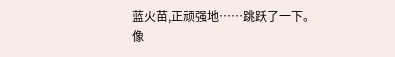蓝火苗,正顽强地……跳跃了一下。
像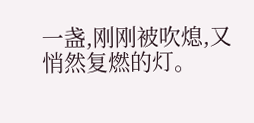一盏,刚刚被吹熄,又悄然复燃的灯。